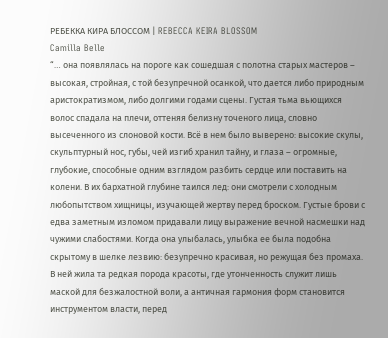РЕБЕККА КИРА БЛОССОМ | REBECCA KEIRA BLOSSOM
Camilla Belle
“… она появлялась на пороге как сошедшая с полотна старых мастеров – высокая, стройная, с той безупречной осанкой, что дается либо природным аристократизмом, либо долгими годами сцены. Густая тьма вьющихся волос спадала на плечи, оттеняя белизну точеного лица, словно высеченного из слоновой кости. Всё в нем было выверено: высокие скулы, скульптурный нос, губы, чей изгиб хранил тайну, и глаза – огромные, глубокие, способные одним взглядом разбить сердце или поставить на колени. В их бархатной глубине таился лед: они смотрели с холодным любопытством хищницы, изучающей жертву перед броском. Густые брови с едва заметным изломом придавали лицу выражение вечной насмешки над чужими слабостями. Когда она улыбалась, улыбка ее была подобна скрытому в шелке лезвию: безупречно красивая, но режущая без промаха. В ней жила та редкая порода красоты, где утонченность служит лишь маской для безжалостной воли, а античная гармония форм становится инструментом власти, перед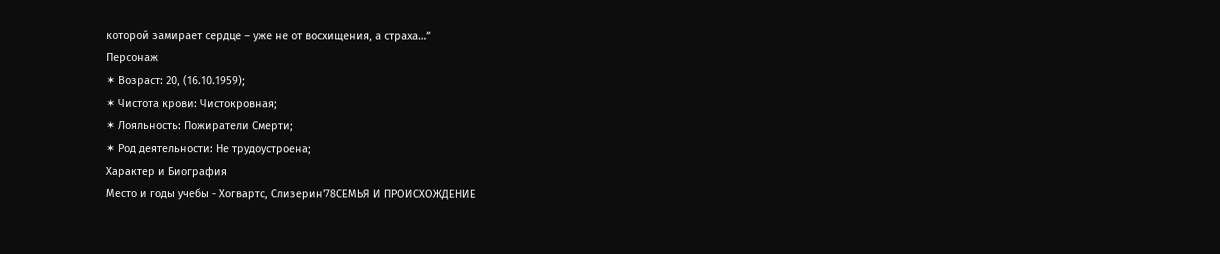которой замирает сердце – уже не от восхищения, а страха…”
Персонаж
✶ Возраст: 20, (16.10.1959);
✶ Чистота крови: Чистокровная;
✶ Лояльность: Пожиратели Смерти;
✶ Род деятельности: Не трудоустроена;
Характер и Биография
Место и годы учебы - Хогвартс, Слизерин'78СЕМЬЯ И ПРОИСХОЖДЕНИЕ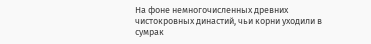На фоне немногочисленных древних чистокровных династий, чьи корни уходили в сумрак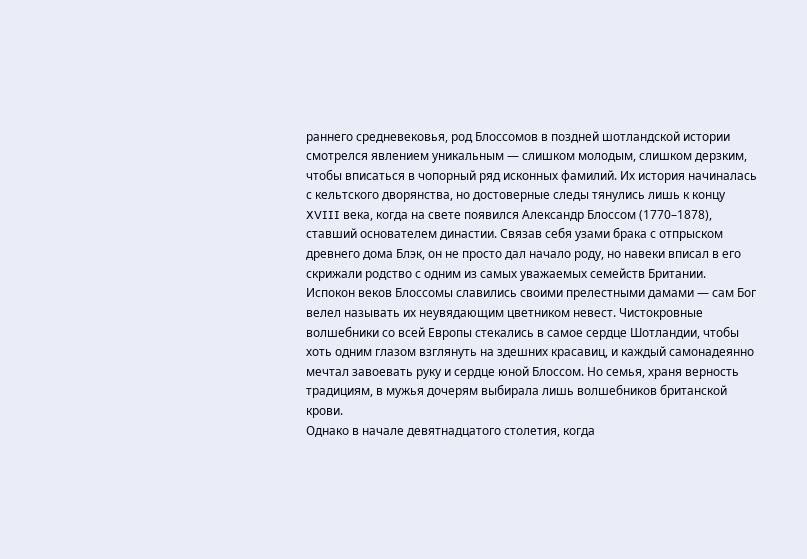раннего средневековья, род Блоссомов в поздней шотландской истории смотрелся явлением уникальным — слишком молодым, слишком дерзким, чтобы вписаться в чопорный ряд исконных фамилий. Их история начиналась с кельтского дворянства, но достоверные следы тянулись лишь к концу XVIII века, когда на свете появился Александр Блоссом (1770–1878), ставший основателем династии. Связав себя узами брака с отпрыском древнего дома Блэк, он не просто дал начало роду, но навеки вписал в его скрижали родство с одним из самых уважаемых семейств Британии.
Испокон веков Блоссомы славились своими прелестными дамами — сам Бог велел называть их неувядающим цветником невест. Чистокровные волшебники со всей Европы стекались в самое сердце Шотландии, чтобы хоть одним глазом взглянуть на здешних красавиц, и каждый самонадеянно мечтал завоевать руку и сердце юной Блоссом. Но семья, храня верность традициям, в мужья дочерям выбирала лишь волшебников британской крови.
Однако в начале девятнадцатого столетия, когда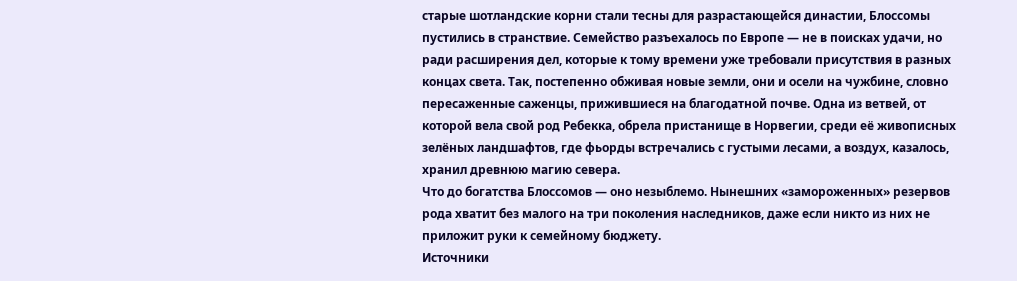старые шотландские корни стали тесны для разрастающейся династии, Блоссомы пустились в странствие. Семейство разъехалось по Европе — не в поисках удачи, но ради расширения дел, которые к тому времени уже требовали присутствия в разных концах света. Так, постепенно обживая новые земли, они и осели на чужбине, словно пересаженные саженцы, прижившиеся на благодатной почве. Одна из ветвей, от которой вела свой род Ребекка, обрела пристанище в Норвегии, среди её живописных зелёных ландшафтов, где фьорды встречались с густыми лесами, а воздух, казалось, хранил древнюю магию севера.
Что до богатства Блоссомов — оно незыблемо. Нынешних «замороженных» резервов рода хватит без малого на три поколения наследников, даже если никто из них не приложит руки к семейному бюджету.
Источники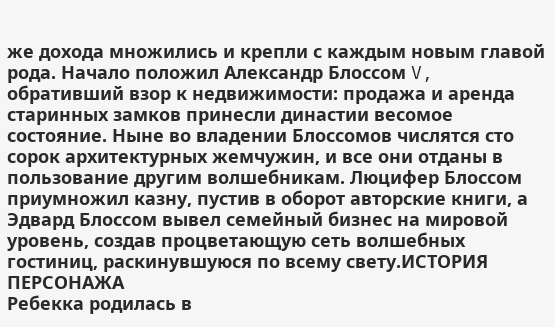же дохода множились и крепли с каждым новым главой рода. Начало положил Александр Блоссом V, обративший взор к недвижимости: продажа и аренда старинных замков принесли династии весомое состояние. Ныне во владении Блоссомов числятся сто сорок архитектурных жемчужин, и все они отданы в пользование другим волшебникам. Люцифер Блоссом приумножил казну, пустив в оборот авторские книги, а Эдвард Блоссом вывел семейный бизнес на мировой уровень, создав процветающую сеть волшебных гостиниц, раскинувшуюся по всему свету.ИСТОРИЯ ПЕРСОНАЖА
Ребекка родилась в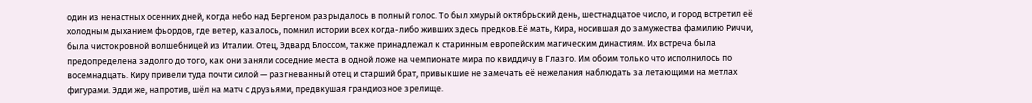один из ненастных осенних дней, когда небо над Бергеном разрыдалось в полный голос. То был хмурый октябрьский день, шестнадцатое число, и город встретил её холодным дыханием фьордов, где ветер, казалось, помнил истории всех когда-либо живших здесь предков.Её мать, Кира, носившая до замужества фамилию Риччи, была чистокровной волшебницей из Италии. Отец, Эдвард Блоссом, также принадлежал к старинным европейским магическим династиям. Их встреча была предопределена задолго до того, как они заняли соседние места в одной ложе на чемпионате мира по квиддичу в Глазго. Им обоим только что исполнилось по восемнадцать. Киру привели туда почти силой — разгневанный отец и старший брат, привыкшие не замечать её нежелания наблюдать за летающими на метлах фигурами. Эдди же, напротив, шёл на матч с друзьями, предвкушая грандиозное зрелище.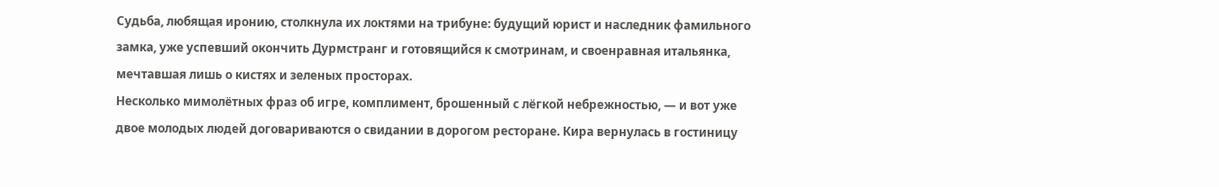Судьба, любящая иронию, столкнула их локтями на трибуне: будущий юрист и наследник фамильного замка, уже успевший окончить Дурмстранг и готовящийся к смотринам, и своенравная итальянка, мечтавшая лишь о кистях и зеленых просторах.
Несколько мимолётных фраз об игре, комплимент, брошенный с лёгкой небрежностью, — и вот уже двое молодых людей договариваются о свидании в дорогом ресторане. Кира вернулась в гостиницу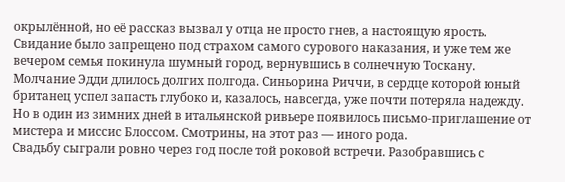окрылённой, но её рассказ вызвал у отца не просто гнев, а настоящую ярость. Свидание было запрещено под страхом самого сурового наказания, и уже тем же вечером семья покинула шумный город, вернувшись в солнечную Тоскану.
Молчание Эдди длилось долгих полгода. Синьорина Риччи, в сердце которой юный британец успел запасть глубоко и, казалось, навсегда, уже почти потеряла надежду. Но в один из зимних дней в итальянской ривьере появилось письмо-приглашение от мистера и миссис Блоссом. Смотрины, на этот раз — иного рода.
Свадьбу сыграли ровно через год после той роковой встречи. Разобравшись с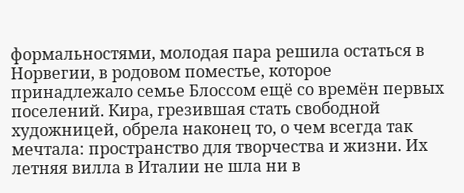формальностями, молодая пара решила остаться в Норвегии, в родовом поместье, которое принадлежало семье Блоссом ещё со времён первых поселений. Кира, грезившая стать свободной художницей, обрела наконец то, о чем всегда так мечтала: пространство для творчества и жизни. Их летняя вилла в Италии не шла ни в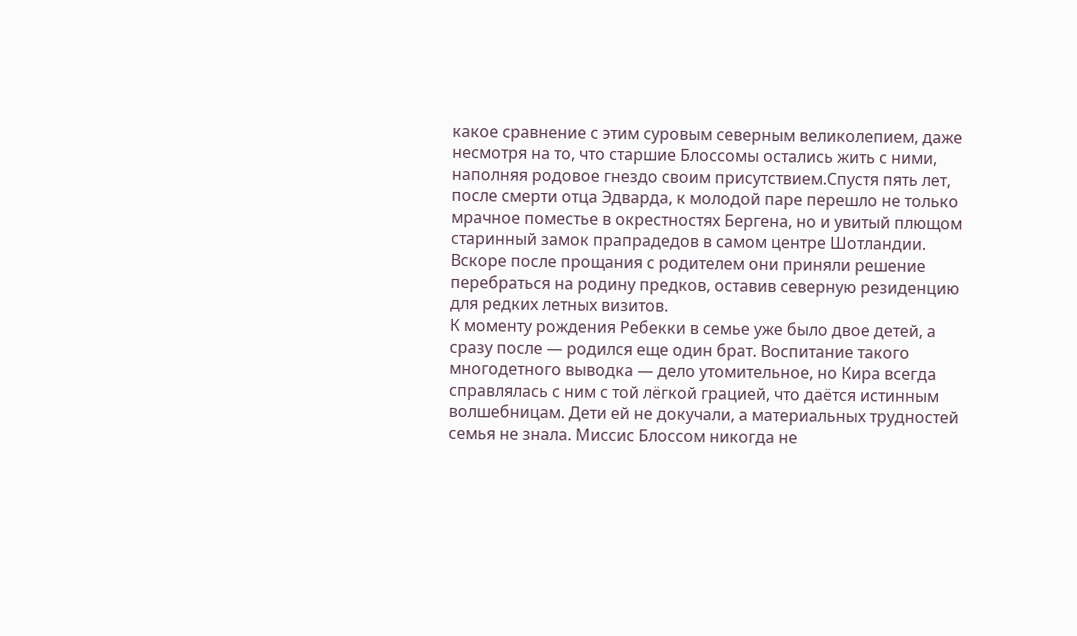какое сравнение с этим суровым северным великолепием, даже несмотря на то, что старшие Блоссомы остались жить с ними, наполняя родовое гнездо своим присутствием.Спустя пять лет, после смерти отца Эдварда, к молодой паре перешло не только мрачное поместье в окрестностях Бергена, но и увитый плющом старинный замок прапрадедов в самом центре Шотландии. Вскоре после прощания с родителем они приняли решение перебраться на родину предков, оставив северную резиденцию для редких летных визитов.
К моменту рождения Ребекки в семье уже было двое детей, а сразу после — родился еще один брат. Воспитание такого многодетного выводка — дело утомительное, но Кира всегда справлялась с ним с той лёгкой грацией, что даётся истинным волшебницам. Дети ей не докучали, а материальных трудностей семья не знала. Миссис Блоссом никогда не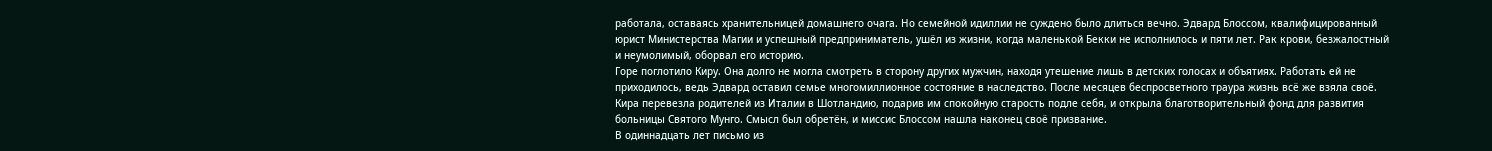работала, оставаясь хранительницей домашнего очага. Но семейной идиллии не суждено было длиться вечно. Эдвард Блоссом, квалифицированный юрист Министерства Магии и успешный предприниматель, ушёл из жизни, когда маленькой Бекки не исполнилось и пяти лет. Рак крови, безжалостный и неумолимый, оборвал его историю.
Горе поглотило Киру. Она долго не могла смотреть в сторону других мужчин, находя утешение лишь в детских голосах и объятиях. Работать ей не приходилось, ведь Эдвард оставил семье многомиллионное состояние в наследство. После месяцев беспросветного траура жизнь всё же взяла своё. Кира перевезла родителей из Италии в Шотландию, подарив им спокойную старость подле себя, и открыла благотворительный фонд для развития больницы Святого Мунго. Смысл был обретён, и миссис Блоссом нашла наконец своё призвание.
В одиннадцать лет письмо из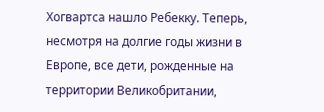Хогвартса нашло Ребекку. Теперь, несмотря на долгие годы жизни в Европе, все дети, рожденные на территории Великобритании,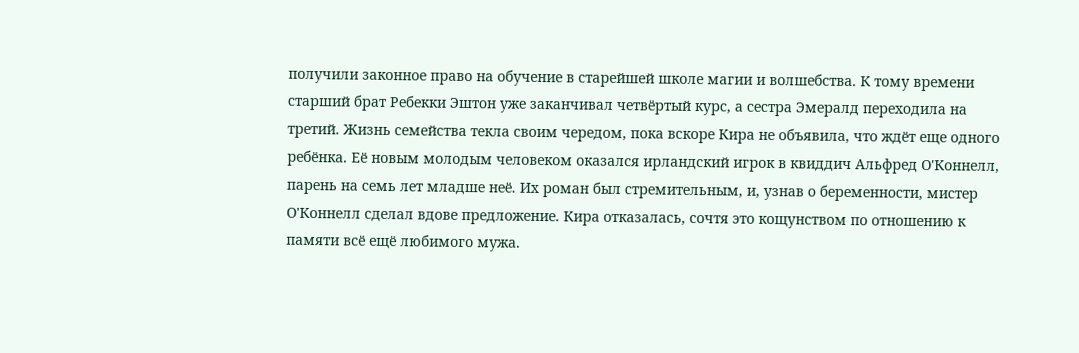получили законное право на обучение в старейшей школе магии и волшебства. К тому времени старший брат Ребекки Эштон уже заканчивал четвёртый курс, а сестра Эмералд переходила на третий. Жизнь семейства текла своим чередом, пока вскоре Кира не объявила, что ждёт еще одного ребёнка. Её новым молодым человеком оказался ирландский игрок в квиддич Альфред О'Коннелл, парень на семь лет младше неё. Их роман был стремительным, и, узнав о беременности, мистер О'Коннелл сделал вдове предложение. Кира отказалась, сочтя это кощунством по отношению к памяти всё ещё любимого мужа.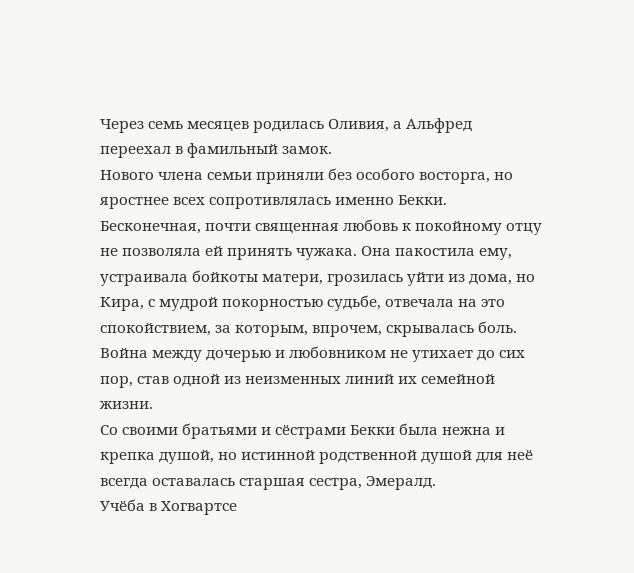Через семь месяцев родилась Оливия, а Альфред переехал в фамильный замок.
Нового члена семьи приняли без особого восторга, но яростнее всех сопротивлялась именно Бекки. Бесконечная, почти священная любовь к покойному отцу не позволяла ей принять чужака. Она пакостила ему, устраивала бойкоты матери, грозилась уйти из дома, но Кира, с мудрой покорностью судьбе, отвечала на это спокойствием, за которым, впрочем, скрывалась боль. Война между дочерью и любовником не утихает до сих пор, став одной из неизменных линий их семейной жизни.
Со своими братьями и сёстрами Бекки была нежна и крепка душой, но истинной родственной душой для неё всегда оставалась старшая сестра, Эмералд.
Учёба в Хогвартсе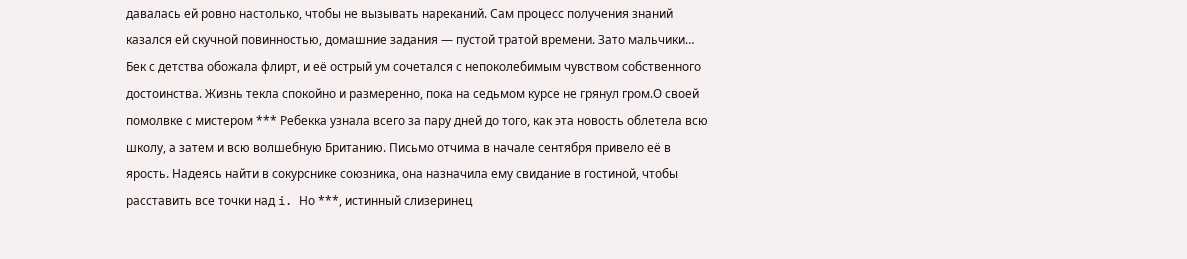давалась ей ровно настолько, чтобы не вызывать нареканий. Сам процесс получения знаний казался ей скучной повинностью, домашние задания — пустой тратой времени. Зато мальчики… Бек с детства обожала флирт, и её острый ум сочетался с непоколебимым чувством собственного достоинства. Жизнь текла спокойно и размеренно, пока на седьмом курсе не грянул гром.О своей помолвке с мистером *** Ребекка узнала всего за пару дней до того, как эта новость облетела всю школу, а затем и всю волшебную Британию. Письмо отчима в начале сентября привело её в ярость. Надеясь найти в сокурснике союзника, она назначила ему свидание в гостиной, чтобы расставить все точки над i. Но ***, истинный слизеринец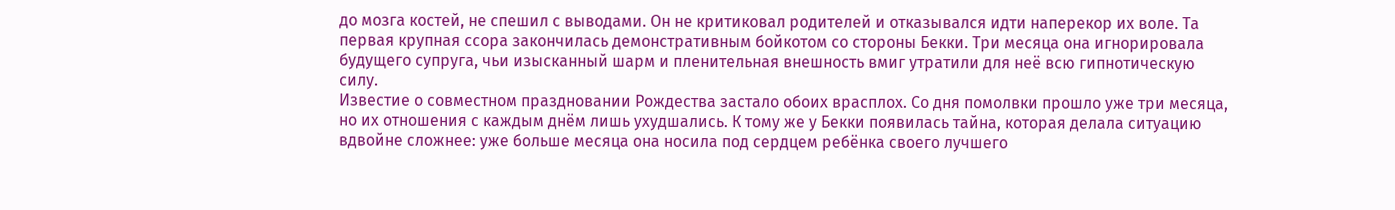до мозга костей, не спешил с выводами. Он не критиковал родителей и отказывался идти наперекор их воле. Та первая крупная ссора закончилась демонстративным бойкотом со стороны Бекки. Три месяца она игнорировала будущего супруга, чьи изысканный шарм и пленительная внешность вмиг утратили для неё всю гипнотическую силу.
Известие о совместном праздновании Рождества застало обоих врасплох. Со дня помолвки прошло уже три месяца, но их отношения с каждым днём лишь ухудшались. К тому же у Бекки появилась тайна, которая делала ситуацию вдвойне сложнее: уже больше месяца она носила под сердцем ребёнка своего лучшего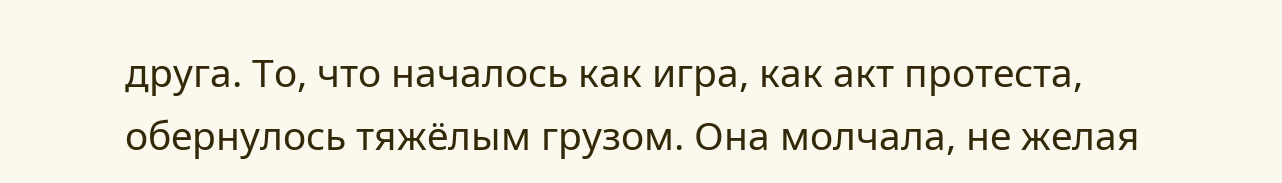друга. То, что началось как игра, как акт протеста, обернулось тяжёлым грузом. Она молчала, не желая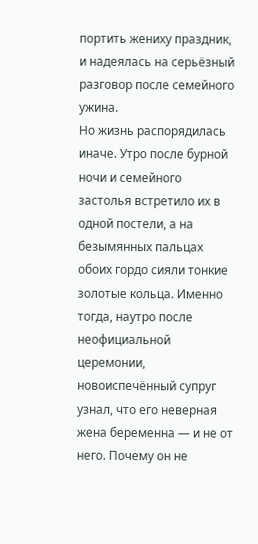портить жениху праздник, и надеялась на серьёзный разговор после семейного ужина.
Но жизнь распорядилась иначе. Утро после бурной ночи и семейного застолья встретило их в одной постели, а на безымянных пальцах обоих гордо сияли тонкие золотые кольца. Именно тогда, наутро после неофициальной церемонии, новоиспечённый супруг узнал, что его неверная жена беременна — и не от него. Почему он не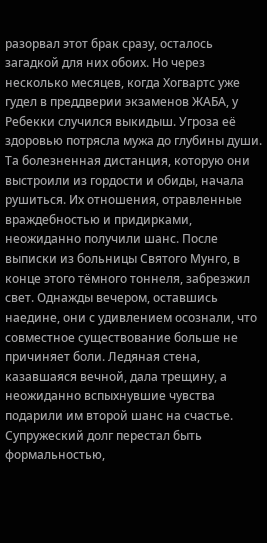разорвал этот брак сразу, осталось загадкой для них обоих. Но через несколько месяцев, когда Хогвартс уже гудел в преддверии экзаменов ЖАБА, у Ребекки случился выкидыш. Угроза её здоровью потрясла мужа до глубины души. Та болезненная дистанция, которую они выстроили из гордости и обиды, начала рушиться. Их отношения, отравленные враждебностью и придирками, неожиданно получили шанс. После выписки из больницы Святого Мунго, в конце этого тёмного тоннеля, забрезжил свет. Однажды вечером, оставшись наедине, они с удивлением осознали, что совместное существование больше не причиняет боли. Ледяная стена, казавшаяся вечной, дала трещину, а неожиданно вспыхнувшие чувства подарили им второй шанс на счастье. Супружеский долг перестал быть формальностью,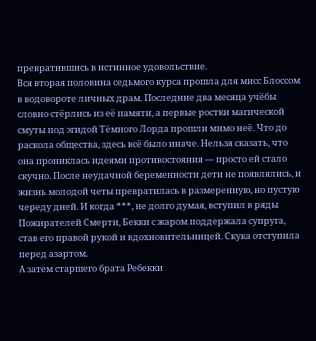превратившись в истинное удовольствие.
Вся вторая половина седьмого курса прошла для мисс Блоссом в водовороте личных драм. Последние два месяца учёбы словно стёрлись из её памяти, а первые ростки магической смуты под эгидой Тёмного Лорда прошли мимо неё. Что до раскола общества, здесь всё было иначе. Нельзя сказать, что она прониклась идеями противостояния — просто ей стало скучно. После неудачной беременности дети не появлялись, и жизнь молодой четы превратилась в размеренную, но пустую череду дней. И когда ***, не долго думая, вступил в ряды Пожирателей Смерти, Бекки с жаром поддержала супруга, став его правой рукой и вдохновительницей. Скука отступила перед азартом.
А затем старшего брата Ребекки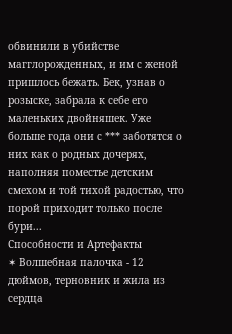обвинили в убийстве магглорожденных, и им с женой пришлось бежать. Бек, узнав о розыске, забрала к себе его маленьких двойняшек. Уже больше года они с *** заботятся о них как о родных дочерях, наполняя поместье детским смехом и той тихой радостью, что порой приходит только после бури...
Способности и Артефакты
✶ Волшебная палочка - 12 дюймов, терновник и жила из сердца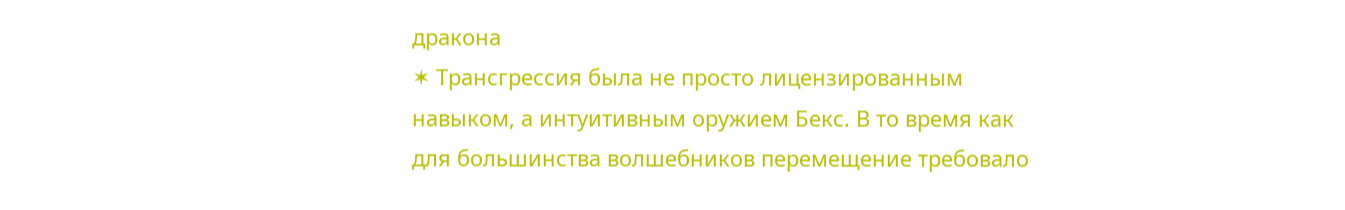дракона
✶ Трансгрессия была не просто лицензированным навыком, а интуитивным оружием Бекс. В то время как для большинства волшебников перемещение требовало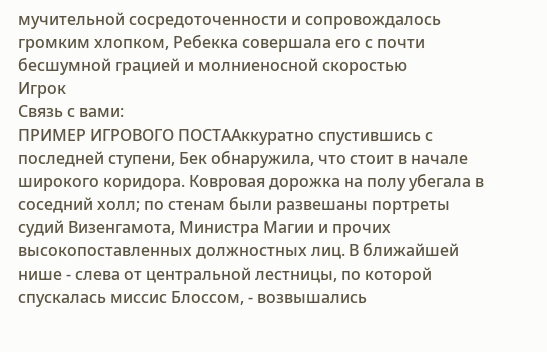мучительной сосредоточенности и сопровождалось громким хлопком, Ребекка совершала его с почти бесшумной грацией и молниеносной скоростью
Игрок
Связь с вами:
ПРИМЕР ИГРОВОГО ПОСТААккуратно спустившись с последней ступени, Бек обнаружила, что стоит в начале широкого коридора. Ковровая дорожка на полу убегала в соседний холл; по стенам были развешаны портреты судий Визенгамота, Министра Магии и прочих высокопоставленных должностных лиц. В ближайшей нише - слева от центральной лестницы, по которой спускалась миссис Блоссом, - возвышались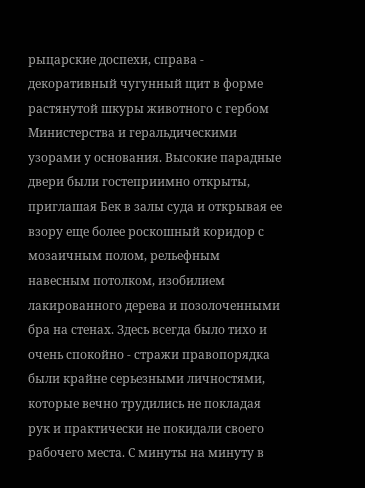рыцарские доспехи, справа - декоративный чугунный щит в форме растянутой шкуры животного с гербом Министерства и геральдическими узорами у основания. Высокие парадные двери были гостеприимно открыты, приглашая Бек в залы суда и открывая ее взору еще более роскошный коридор с мозаичным полом, рельефным навесным потолком, изобилием лакированного дерева и позолоченными бра на стенах. Здесь всегда было тихо и очень спокойно - стражи правопорядка были крайне серьезными личностями, которые вечно трудились не покладая рук и практически не покидали своего рабочего места. С минуты на минуту в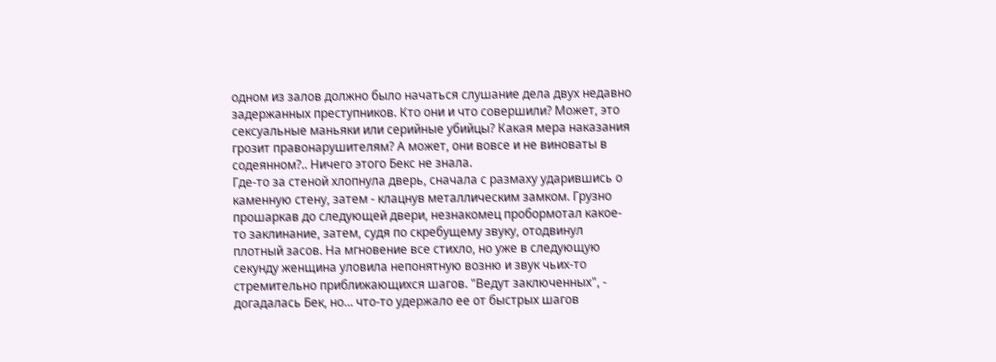одном из залов должно было начаться слушание дела двух недавно задержанных преступников. Кто они и что совершили? Может, это сексуальные маньяки или серийные убийцы? Какая мера наказания грозит правонарушителям? А может, они вовсе и не виноваты в содеянном?.. Ничего этого Бекс не знала.
Где-то за стеной хлопнула дверь, сначала с размаху ударившись о каменную стену, затем - клацнув металлическим замком. Грузно прошаркав до следующей двери, незнакомец пробормотал какое-то заклинание, затем, судя по скребущему звуку, отодвинул плотный засов. На мгновение все стихло, но уже в следующую секунду женщина уловила непонятную возню и звук чьих-то стремительно приближающихся шагов. "Ведут заключенных", - догадалась Бек, но... что-то удержало ее от быстрых шагов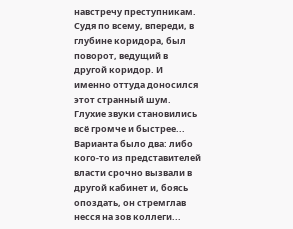навстречу преступникам. Судя по всему, впереди, в глубине коридора, был поворот, ведущий в другой коридор. И именно оттуда доносился этот странный шум. Глухие звуки становились всё громче и быстрее... Варианта было два: либо кого-то из представителей власти срочно вызвали в другой кабинет и, боясь опоздать, он стремглав несся на зов коллеги...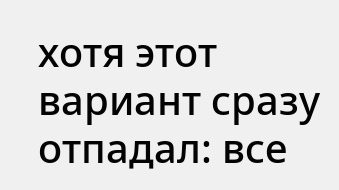хотя этот вариант сразу отпадал: все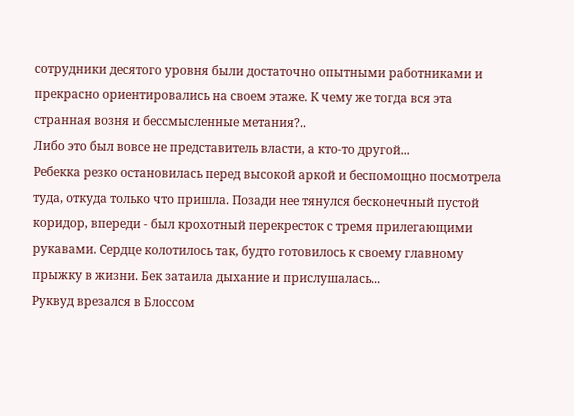сотрудники десятого уровня были достаточно опытными работниками и прекрасно ориентировались на своем этаже. К чему же тогда вся эта странная возня и бессмысленные метания?..
Либо это был вовсе не представитель власти, а кто-то другой...
Ребекка резко остановилась перед высокой аркой и беспомощно посмотрела туда, откуда только что пришла. Позади нее тянулся бесконечный пустой коридор, впереди - был крохотный перекресток с тремя прилегающими рукавами. Сердце колотилось так, будто готовилось к своему главному прыжку в жизни. Бек затаила дыхание и прислушалась...
Руквуд врезался в Блоссом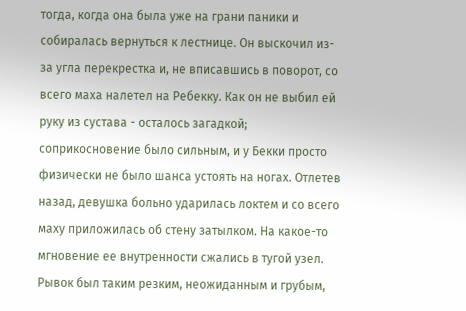тогда, когда она была уже на грани паники и собиралась вернуться к лестнице. Он выскочил из-за угла перекрестка и, не вписавшись в поворот, со всего маха налетел на Ребекку. Как он не выбил ей руку из сустава - осталось загадкой; соприкосновение было сильным, и у Бекки просто физически не было шанса устоять на ногах. Отлетев назад, девушка больно ударилась локтем и со всего маху приложилась об стену затылком. На какое-то мгновение ее внутренности сжались в тугой узел. Рывок был таким резким, неожиданным и грубым,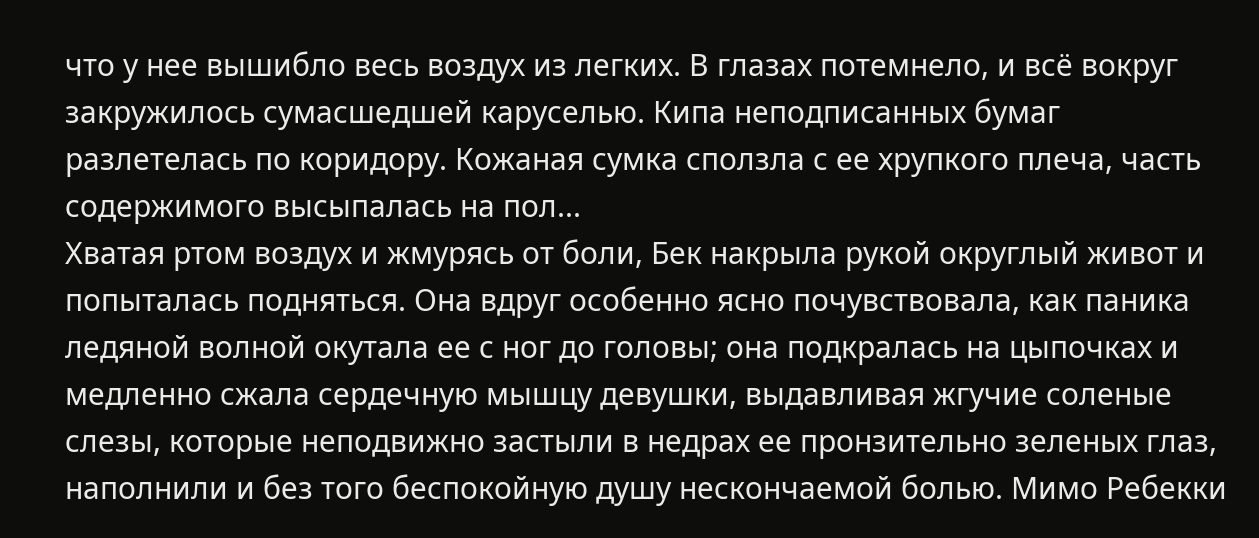что у нее вышибло весь воздух из легких. В глазах потемнело, и всё вокруг закружилось сумасшедшей каруселью. Кипа неподписанных бумаг разлетелась по коридору. Кожаная сумка сползла с ее хрупкого плеча, часть содержимого высыпалась на пол...
Хватая ртом воздух и жмурясь от боли, Бек накрыла рукой округлый живот и попыталась подняться. Она вдруг особенно ясно почувствовала, как паника ледяной волной окутала ее с ног до головы; она подкралась на цыпочках и медленно сжала сердечную мышцу девушки, выдавливая жгучие соленые слезы, которые неподвижно застыли в недрах ее пронзительно зеленых глаз, наполнили и без того беспокойную душу нескончаемой болью. Мимо Ребекки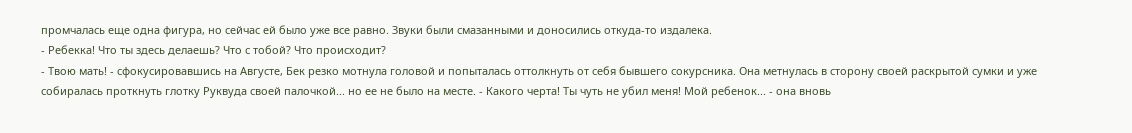промчалась еще одна фигура, но сейчас ей было уже все равно. Звуки были смазанными и доносились откуда-то издалека.
- Ребекка! Что ты здесь делаешь? Что с тобой? Что происходит?
- Твою мать! - сфокусировавшись на Августе, Бек резко мотнула головой и попыталась оттолкнуть от себя бывшего сокурсника. Она метнулась в сторону своей раскрытой сумки и уже собиралась проткнуть глотку Руквуда своей палочкой... но ее не было на месте. - Какого черта! Ты чуть не убил меня! Мой ребенок... - она вновь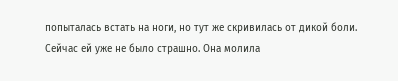попыталась встать на ноги, но тут же скривилась от дикой боли. Сейчас ей уже не было страшно. Она молила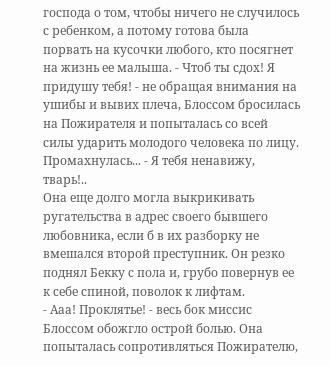господа о том, чтобы ничего не случилось с ребенком, а потому готова была порвать на кусочки любого, кто посягнет на жизнь ее малыша. - Чтоб ты сдох! Я придушу тебя! - не обращая внимания на ушибы и вывих плеча, Блоссом бросилась на Пожирателя и попыталась со всей силы ударить молодого человека по лицу. Промахнулась... - Я тебя ненавижу, тварь!..
Она еще долго могла выкрикивать ругательства в адрес своего бывшего любовника, если б в их разборку не вмешался второй преступник. Он резко поднял Бекку с пола и, грубо повернув ее к себе спиной, поволок к лифтам.
- Ааа! Проклятье! - весь бок миссис Блоссом обожгло острой болью. Она попыталась сопротивляться Пожирателю,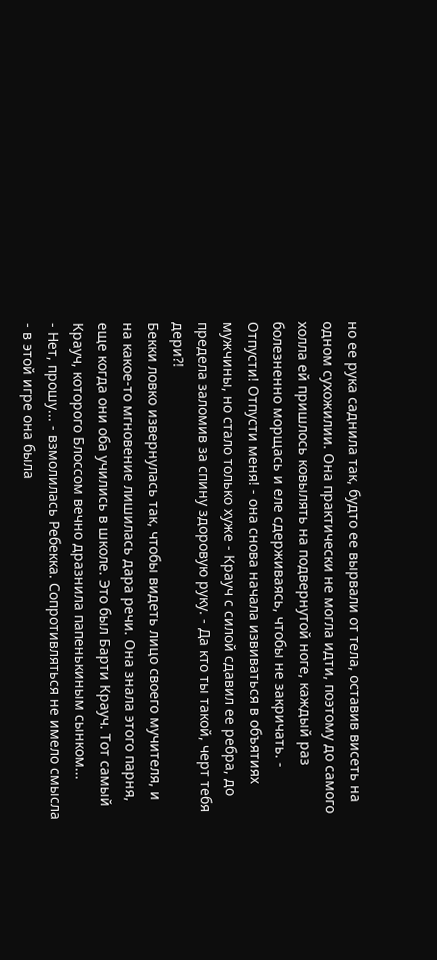но ее рука саднила так, будто ее вырвали от тела, оставив висеть на одном сухожилии. Она практически не могла идти, поэтому до самого холла ей пришлось ковылять на подвернутой ноге, каждый раз болезненно морщась и еле сдерживаясь, чтобы не закричать. - Отпусти! Отпусти меня! - она снова начала извиваться в объятиях мужчины, но стало только хуже - Крауч с силой сдавил ее ребра, до предела заломив за спину здоровую руку. - Да кто ты такой, черт тебя дери?!
Бекки ловко извернулась так, чтобы видеть лицо своего мучителя, и на какое-то мгновение лишилась дара речи. Она знала этого парня, еще когда они оба учились в школе. Это был Барти Крауч. Тот самый Крауч, которого Блоссом вечно дразнила папенькиным сынком...
- Нет, прошу... - взмолилась Ребекка. Сопротивляться не имело смысла - в этой игре она была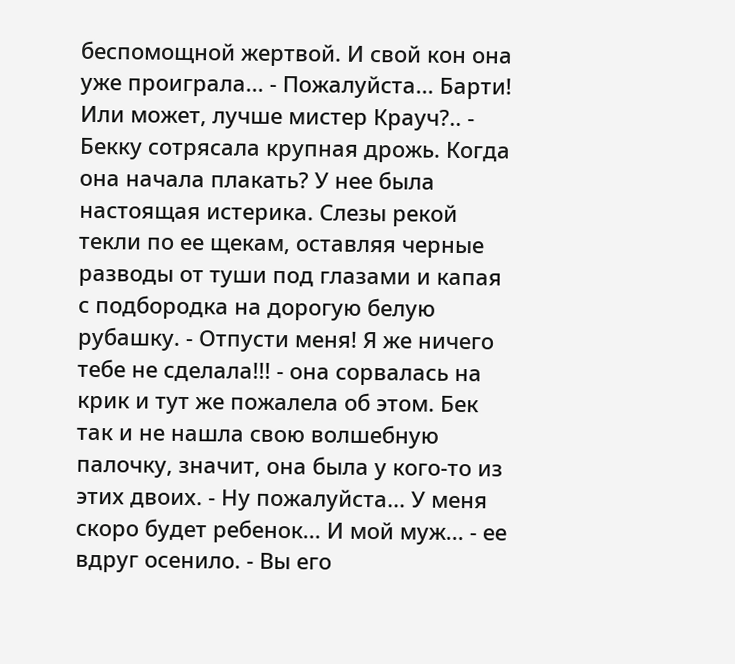беспомощной жертвой. И свой кон она уже проиграла... - Пожалуйста... Барти! Или может, лучше мистер Крауч?.. - Бекку сотрясала крупная дрожь. Когда она начала плакать? У нее была настоящая истерика. Слезы рекой текли по ее щекам, оставляя черные разводы от туши под глазами и капая с подбородка на дорогую белую рубашку. - Отпусти меня! Я же ничего тебе не сделала!!! - она сорвалась на крик и тут же пожалела об этом. Бек так и не нашла свою волшебную палочку, значит, она была у кого-то из этих двоих. - Ну пожалуйста... У меня скоро будет ребенок... И мой муж... - ее вдруг осенило. - Вы его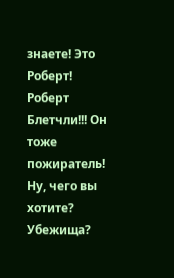знаете! Это Роберт! Роберт Блетчли!!! Он тоже пожиратель! Ну, чего вы хотите? Убежища?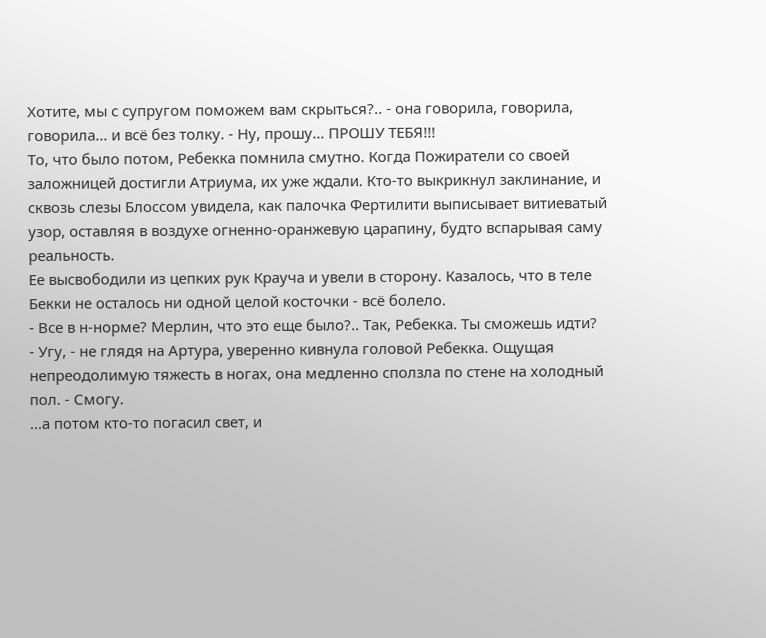Хотите, мы с супругом поможем вам скрыться?.. - она говорила, говорила, говорила... и всё без толку. - Ну, прошу... ПРОШУ ТЕБЯ!!!
То, что было потом, Ребекка помнила смутно. Когда Пожиратели со своей заложницей достигли Атриума, их уже ждали. Кто-то выкрикнул заклинание, и сквозь слезы Блоссом увидела, как палочка Фертилити выписывает витиеватый узор, оставляя в воздухе огненно-оранжевую царапину, будто вспарывая саму реальность.
Ее высвободили из цепких рук Крауча и увели в сторону. Казалось, что в теле Бекки не осталось ни одной целой косточки - всё болело.
- Все в н-норме? Мерлин, что это еще было?.. Так, Ребекка. Ты сможешь идти?
- Угу, - не глядя на Артура, уверенно кивнула головой Ребекка. Ощущая непреодолимую тяжесть в ногах, она медленно сползла по стене на холодный пол. - Смогу.
...а потом кто-то погасил свет, и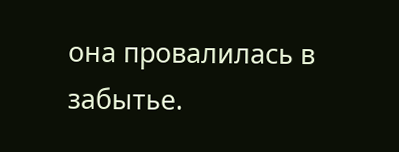она провалилась в забытье.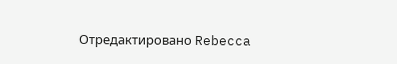Отредактировано Rebecca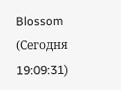Blossom (Сегодня 19:09:31)